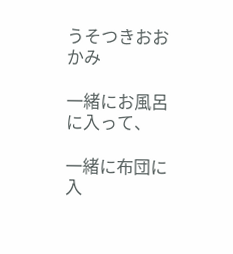うそつきおおかみ

一緒にお風呂に入って、

一緒に布団に入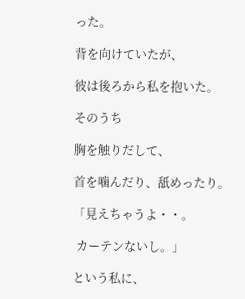った。

背を向けていたが、

彼は後ろから私を抱いた。

そのうち

胸を触りだして、

首を噛んだり、舐めったり。

「見えちゃうよ・・。

 カーテンないし。」

という私に、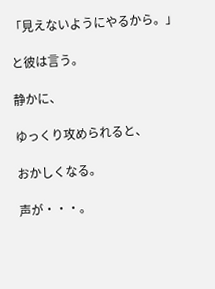「見えないようにやるから。」

と彼は言う。

静かに、

ゆっくり攻められると、

おかしくなる。

声が・・・。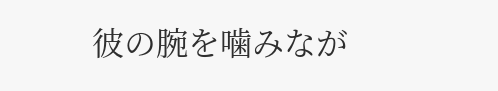彼の腕を噛みなが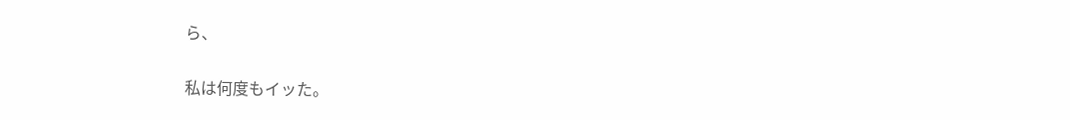ら、

私は何度もイッた。